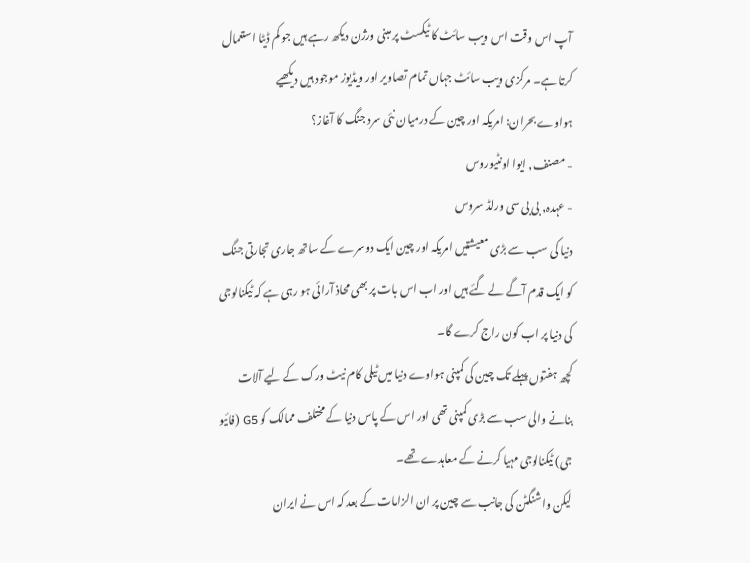آپ اس وقت اس ویب سائٹ کا ٹیکسٹ پر مبنی ورژن دیکھ رہے ہیں جو کم ڈیٹا استعمال کرتا ہے۔ مرکزی ویب سائٹ جہاں تمام تصاویر اور ویڈیوز موجود ہیں دیکھیے
ہواوے بحران: امریکہ اور چین کے درمیان نئی سرد جنگ کا آغاز؟
- مصنف, ایوا اونٹیوروس
- عہدہ, بی بی سی ورلڈ سروس
دنیا کی سب سے بڑی معیشتیں امریکہ اور چین ایک دوسرے کے ساتھ جاری تجارتی جنگ کو ایک قدم آگے لے گئے ہیں اور اب اس بات پر بھی محاذ آرائی ہو رہی ہے کہ ٹیکنالوجی کی دنیا پر اب کون راج کرے گا۔
کچھ ہفتوں پہلے تک چین کی کمپنی ہواوے دنیا میں ٹیلی کام نیٹ ورک کے لیے آلات بنانے والی سب سے بڑی کمپنی تھی اور اس کے پاس دنیا کے مختلف ممالک کو G5 (فائیو جی) ٹیکنالوجی مہیا کرنے کے معاہدے تھے۔
لیکن واشنگٹن کی جانب سے چین پر ان الزامات کے بعد کہ اس نے ایران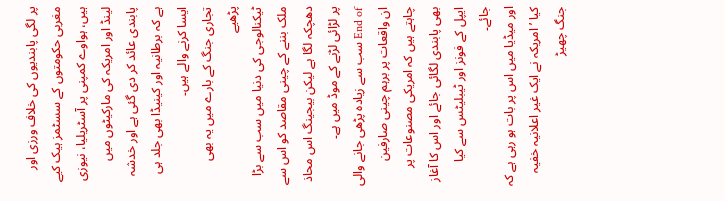پر لگی پابندیوں کی خلاف ورزی اور مغربی حکومتوں کے سسٹمز ہیک کیے ہیں، ہواوے کمپنی پر آسٹریلیا، نیوزی لینڈ اور امریکہ کی مارکیٹوں میں پابندی عائد کر دی گئی ہے اور خدشہ ہے کہ برطانیہ اور کینیڈا بھی جلد ہی ایسا کرنے والے ہیں۔
تجاری جنگ کے بارے میں یہ بھی پڑھیے
ٹیکنالوجی کی دنیا میں سب سے بڑا ملک بننے کے چینی مقاصد کو اس سے دھچکہ لگا ہے لیکن بیجینگ اس محاذ پر لڑائی لڑنے کے موڈ میں ہے۔
End of سب سے زیادہ پڑھی جانے والی
ان واقعات پر برہم چینی صارفین چاہتے ہیں کہ امریکی مصنوعات پر بھی پابندی لگائی جائے اور اس کا آغاز ایپل کے فونز اور ٹیبلیٹس سے کیا جائے۔
اور میڈیا میں اس پر بات ہو رہی ہے کہ کیا ’امریکہ نے ایک غیر اعلانیہ خفیہ جنگ چھیڑ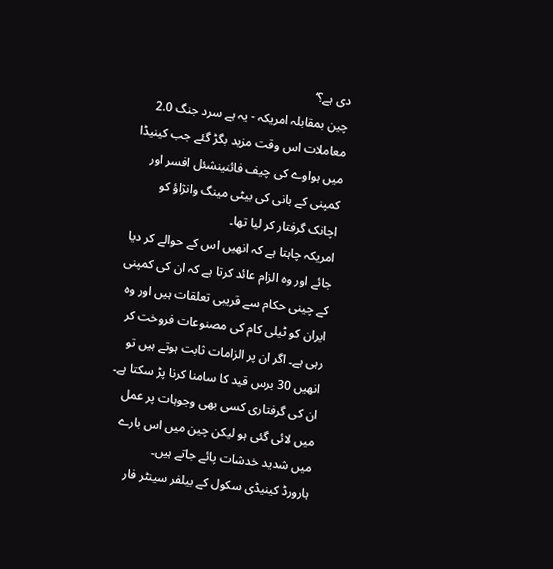دی ہے؟‘
چین بمقابلہ امریکہ - یہ ہے سرد جنگ 2.0
معاملات اس وقت مزید بگڑ گئے جب کینیڈا میں ہواوے کی چیف فائنینشئل افسر اور کمپنی کے بانی کی بیٹی مینگ وانژاؤ کو اچانک گرفتار کر لیا تھا۔
امریکہ چاہتا ہے کہ انھیں اس کے حوالے کر دیا جائے اور وہ الزام عائد کرتا ہے کہ ان کی کمپنی کے چینی حکام سے قریبی تعلقات ہیں اور وہ ایران کو ٹیلی کام کی مصنوعات فروخت کر رہی ہے۔ اگر ان پر الزامات ثابت ہوتے ہیں تو انھیں 30 برس قید کا سامنا کرنا پڑ سکتا ہے۔
ان کی گرفتاری کسی بھی وجوہات پر عمل میں لائی گئی ہو لیکن چین میں اس بارے میں شدید خدشات پائے جاتے ہیں۔
ہارورڈ کینیڈی سکول کے بیلفر سینٹر فار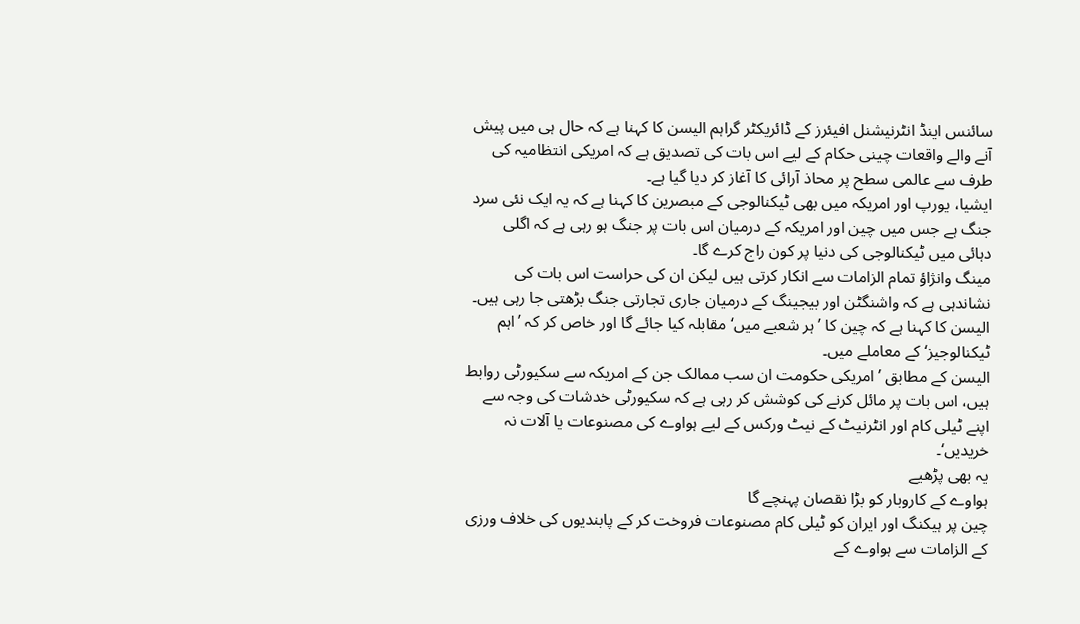سائنس اینڈ انٹرنیشنل افیئرز کے ڈائریکٹر گراہم الیسن کا کہنا ہے کہ حال ہی میں پیش آنے والے واقعات چینی حکام کے لیے اس بات کی تصدیق ہے کہ امریکی انتظامیہ کی طرف سے عالمی سطح پر محاذ آرائی کا آغاز کر دیا گیا ہے۔
ایشیا، یورپ اور امریکہ میں بھی ٹیکنالوجی کے مبصرین کا کہنا ہے کہ یہ ایک نئی سرد جنگ ہے جس میں چین اور امریکہ کے درمیان اس بات پر جنگ ہو رہی ہے کہ اگلی دہائی میں ٹیکنالوجی کی دنیا پر کون راج کرے گا۔
مینگ وانژاؤ تمام الزامات سے انکار کرتی ہیں لیکن ان کی حراست اس بات کی نشاندہی ہے کہ واشنگٹن اور بیجینگ کے درمیان جاری تجارتی جنگ بڑھتی جا رہی ہیں۔
الیسن کا کہنا ہے کہ چین کا ’ہر شعبے میں‘ مقابلہ کیا جائے گا اور خاص کر کہ ’اہم ٹیکنالوجیز‘ کے معاملے میں۔
الیسن کے مطابق ’امریکی حکومت ان سب ممالک جن کے امریکہ سے سکیورٹی روابط ہیں، اس بات پر مائل کرنے کی کوشش کر رہی ہے کہ سکیورٹی خدشات کی وجہ سے اپنے ٹیلی کام اور انٹرنیٹ کے نیٹ ورکس کے لیے ہواوے کی مصنوعات یا آلات نہ خریدیں‘۔
یہ بھی پڑھیے
ہواوے کے کاروبار کو بڑا نقصان پہنچے گا
چین پر ہیکنگ اور ایران کو ٹیلی کام مصنوعات فروخت کر کے پابندیوں کی خلاف ورزی کے الزامات سے ہواوے کے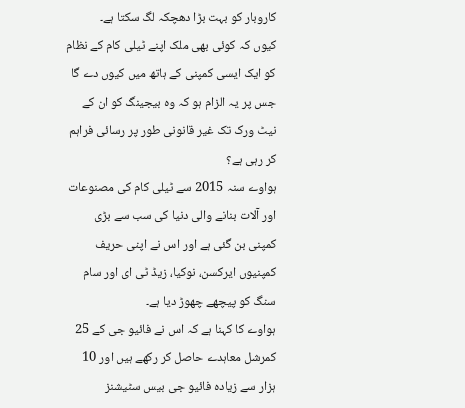کاروبار کو بہت بڑا دھچکہ لگ سکتا ہے۔
کیوں کہ کوئی بھی ملک اپنے ٹیلی کام کے نظام کو ایک ایسی کمپنی کے ہاتھ میں کیوں دے گا جس پر یہ الزام ہو کہ وہ بیجینگ کو ان کے نیٹ ورک تک غیر قانونی طور پر رسائی فراہم کر رہی ہے؟
ہواوے سنہ 2015 سے ٹیلی کام کی مصنوعات اور آلات بنانے والی دنیا کی سب سے بڑی کمپنی بن گئی ہے اور اس نے اپنی حریف کمپنیوں ایرکسن، نوکیا، زیڈ ٹی ای اور سام سنگ کو پیچھے چھوڑ دیا ہے۔
ہواوے کا کہنا ہے کہ اس نے فائیو جی کے 25 کمرشل معاہدے حاصل کر رکھے ہیں اور 10 ہزار سے زیادہ فائیو جی بیس سٹیشنز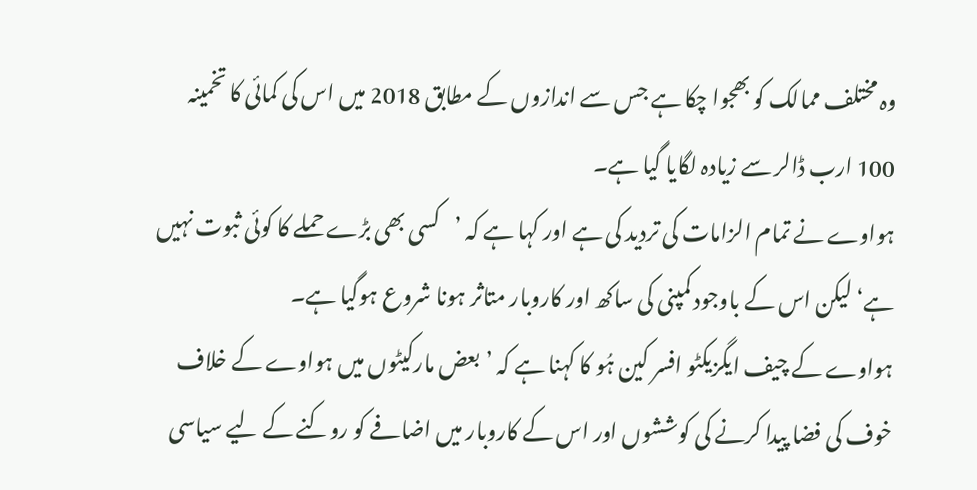وہ مختلف ممالک کو بھجوا چکا ہے جس سے اندازوں کے مطابق 2018 میں اس کی کمائی کا تخمینہ 100 ارب ڈالر سے زیادہ لگایا گیا ہے۔
ہواوے نے تمام الزامات کی تردید کی ہے اور کہا ہے کہ ’کسی بھی بڑے حملے کا کوئی ثبوت نہیں ہے‘ لیکن اس کے باوجود کمپنی کی ساکھ اور کاروبار متاثر ہونا شروع ہوگیا ہے۔
ہواوے کے چیف ایگزیکٹو افسر کین ہُو کا کہنا ہے کہ ’بعض مارکیٹوں میں ہواوے کے خلاف خوف کی فضا پیدا کرنے کی کوششوں اور اس کے کاروبار میں اضافے کو روکنے کے لیے سیاسی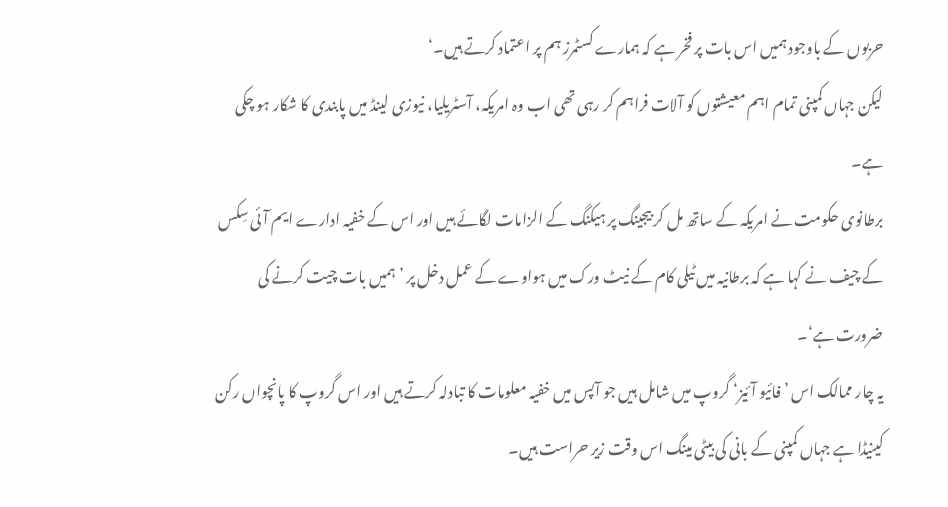حربوں کے باوجود ہمیں اس بات پر فخر ہے کہ ہمارے کسٹمرز ہم پر اعتماد کرتے ہیں۔‘
لیکن جہاں کمپنی تمام اہم معیشتوں کو آلات فراہم کر رہی تھی اب وہ امریکہ، آسٹریلیا، نیوزی لینڈ میں پابندی کا شکار ہو چکی ہے۔
برطانوی حکومت نے امریکہ کے ساتھ مل کر بیجینگ پر ہیکنگ کے الزامات لگائے ہیں اور اس کے خفیہ ادارے ایم آئی سِکس کے چیف نے کہا ہے کہ برطانیہ میں ٹیلی کام کے نیٹ ورک میں ہواوے کے عمل دخل پر ’ہمیں بات چیت کرنے کی ضرورت ہے‘۔
یہ چار ممالک اس ’فائیو آئیز‘ گروپ میں شامل ہیں جو آپس میں خفیہ معلومات کا تبادلہ کرتے ہیں اور اس گروپ کا پانچواں رکن کینیڈا ہے جہاں کمپنی کے بانی کی بیٹی مینگ اس وقت زیر حراست ہیں۔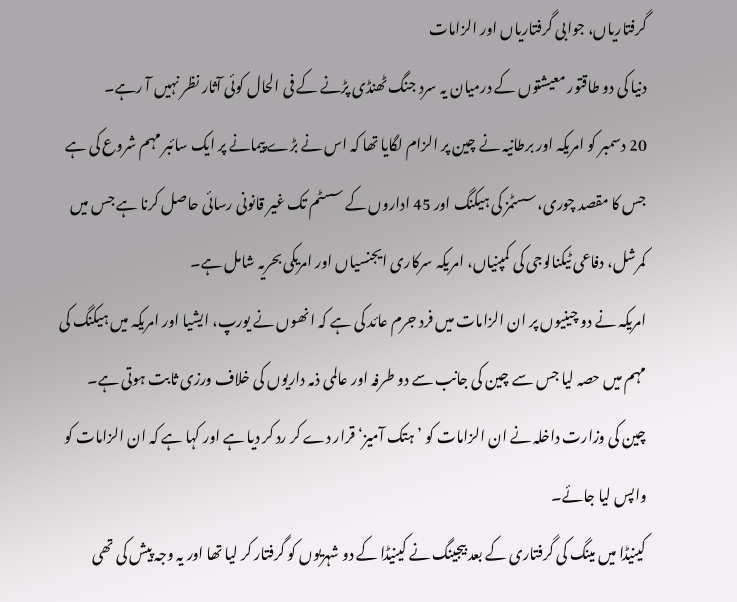گرفتاریاں، جوابی گرفتاریاں اور الزامات
دنیا کی دو طاقتور معیشتوں کے درمیان یہ سرد جنگ ٹھنڈی پڑنے کے فی الحال کوئی آثار نظر نہیں آ رہے۔
20 دسمبر کو امریکہ اور برطانیہ نے چین پر الزام لگایا تھا کہ اس نے بڑے پیمانے پر ایک سائبر مہم شروع کی ہے جس کا مقصد چوری، سسٹمز کی ہیکنگ اور 45 اداروں کے سسٹم تک غیر قانونی رسائی حاصل کرنا ہے جس میں کمرشل، دفاعی ٹیکنالوجی کی کمپنیاں، امریکہ سرکاری ایجنسیاں اور امریکی بحریہ شامل ہے۔
امریکہ نے دو چینیوں پر ان الزامات میں فرد جرم عائد کی ہے کہ انھوں نے یورپ، ایشیا اور امریکہ میں ہیکنگ کی مہم میں حصہ لیا جس سے چین کی جانب سے دو طرفہ اور عالمی ذمہ داریوں کی خلاف ورزی ثابت ہوتی ہے۔
چین کی وزارت داخلہ نے ان الزامات کو ’ہتک آمیز‘ قرار دے کر رد کر دیا ہے اور کہا ہے کہ ان الزامات کو واپس لیا جائے۔
کینیڈا میں مینگ کی گرفتاری کے بعد بیجینگ نے کینیڈا کے دو شہریوں کو گرفتار کر لیا تھا اور یہ وجہ پیش کی تھی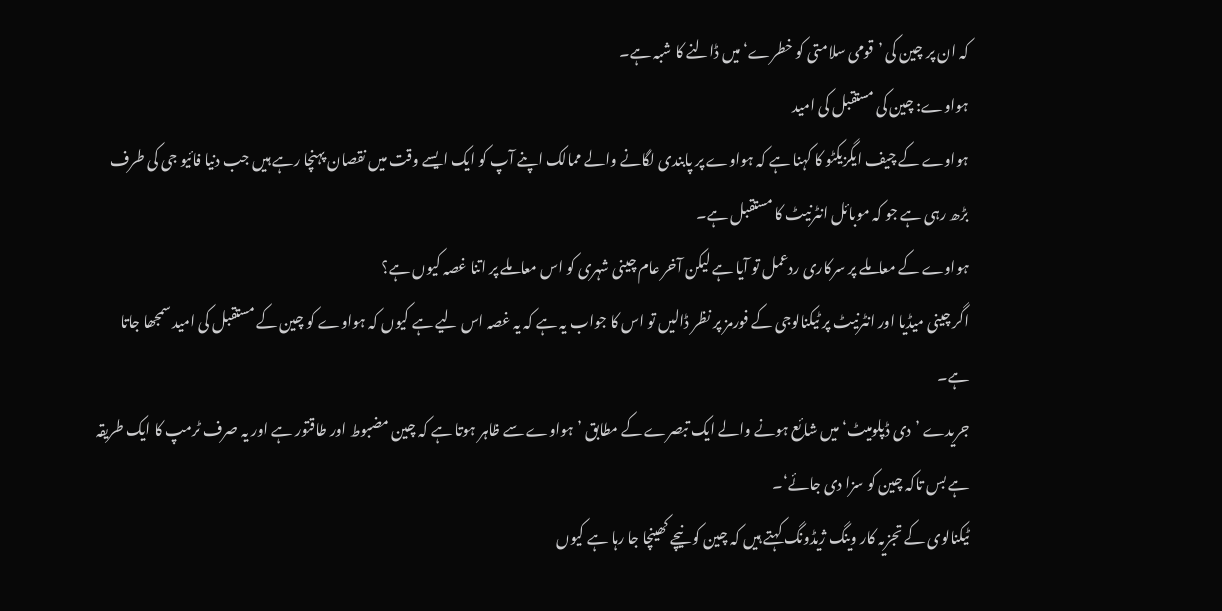کہ ان پر چین کی ’قومی سلامتی کو خطرے‘ میں ڈالنے کا شبہ ہے۔
ہواوے: چین کی مستقبل کی امید
ہواوے کے چیف ایگزیکٹو کا کہنا ہے کہ ہواوے پر پابندی لگانے والے ممالک اپنے آپ کو ایک ایسے وقت میں نقصان پہنچا رہے ہیں جب دنیا فائیو جی کی طرف بڑھ رہی ہے جو کہ موبائل انٹرنیٹ کا مستقبل ہے۔
ہواوے کے معاملے پر سرکاری ردعمل تو آیا ہے لیکن آخر عام چینی شہری کو اس معاملے پر اتنا غصہ کیوں ہے؟
اگر چینی میڈیا اور انٹرنیٹ پر ٹیکنالوجی کے فورمز پر نظر ڈالیں تو اس کا جواب یہ ہے کہ یہ غصہ اس لیے ہے کیوں کہ ہواوے کو چین کے مستقبل کی امید سمجھا جاتا ہے۔
جریدے ’دی ڈپلومیٹ‘ میں شائع ہونے والے ایک تبصرے کے مطابق ’ہواوے سے ظاہر ہوتا ہے کہ چین مضبوط اور طاقتور ہے اور یہ صرف ٹرمپ کا ایک طریقہ ہے بس تاکہ چین کو سزا دی جائے‘۔
ٹیکنالوی کے تجزیہ کار وینگ ژیڈونگ کہتے ہیں کہ چین کو نیچے کھینچا جا رہا ہے کیوں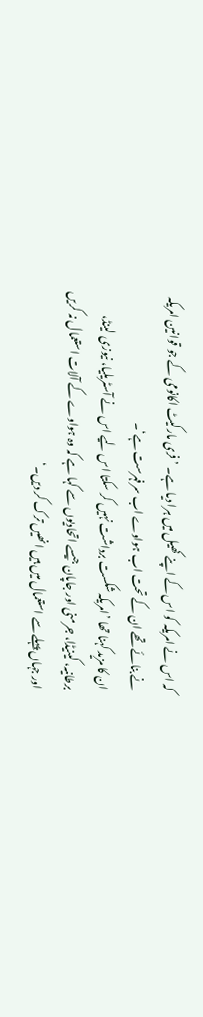کہ اس نے امریکہ کو اس کے اپنے کھیل میں ہرا دیا ہے۔ ’فری مارکیٹ اکانومی کے جو قوانین امریکہ نے بنائے تھے ان کے تحت اب ہواوے اب سرفہرست ہے‘۔
ان کا مزید کہنا تھا ’امریکہ شکست برداشت نہیں کر سکتا اس لیے اس نے آسٹریلیا، نیوزی لینڈ، برطانیہ، کینیڈا، جرمنی اور جاپان جیسے اتحادیوں سے کہا ہے کہ وہ ہواوے کے آلات استعمال نہ کریں اور جہاں پہلے سے استعمال میں ہیں انھیں ترک کر دیں۔‘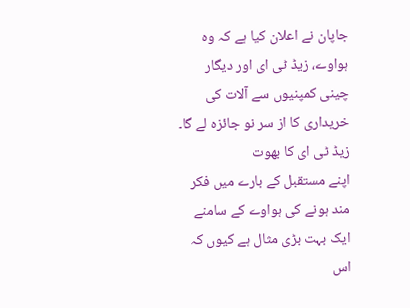جاپان نے اعلان کیا ہے کہ وہ ہواوے، زیڈ ٹی ای اور دیگار چینی کمپنیوں سے آلات کی خریداری کا از سر نو جائزہ لے گا۔
زیڈ ٹی ای کا بھوت
اپنے مستقبل کے بارے میں فکر مند ہونے کی ہواوے کے سامنے ایک بہت بڑی مثال ہے کیوں کہ اس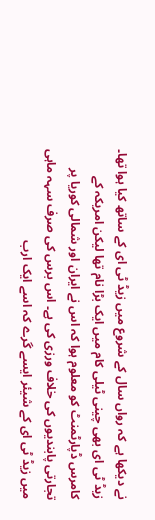نے دیکھا ہے کہ رواں سال کے شروع میں زیڈ ٹی ای کے ساتھ کیا ہوا تھا۔
زیڈ ٹی ای بھی چینی ٹیلی کام میں ایک بڑا نام تھا لیکن امریکہ کے کامرس ڈپارٹمنٹ کو معلوم ہوا کہ اس نے ایران اور شمالی کوریا پر تجارتی پابندیوں کی خلاف ورزی کی ہے۔ اس برس کی صرف سہہ ماہی میں زیڈ ٹی ای کے شیئر ایسے گرے کہ اسے ایک ارب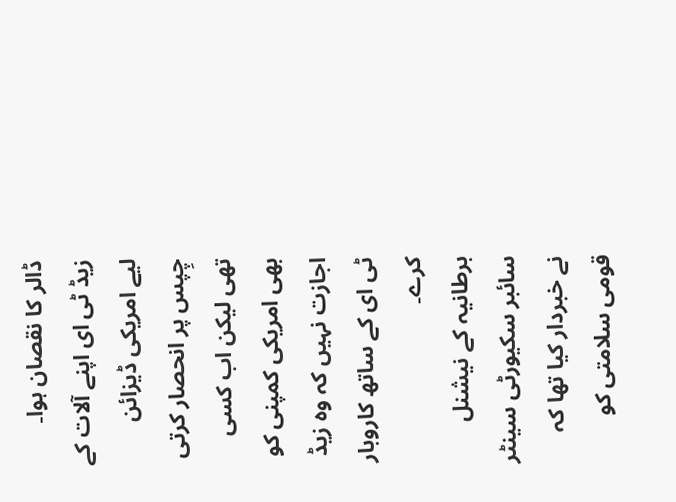ڈالر کا نقصان ہوا۔
زیڈ ٹی ای اپنے آلات کے لیے امریکی ڈیزائن چِپس پر انحصار کرتی تھی لیکن اب کسی بھی امریکی کمپنی کو اجازت نہیں کہ وہ زیڈ ٹی ای کے ساتھ کاروبار کرے۔
برطانیہ کے نیشنل سائبر سکیورٹی سینٹر نے خبردار کیا تھا کہ قومی سلامتی کو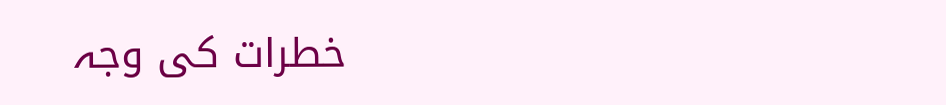خطرات کی وجہ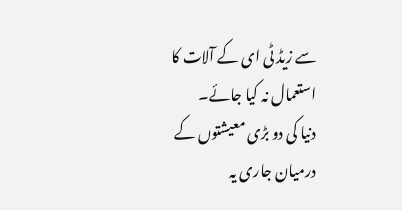سے زیڈ ٹی ای کے آلات کا استعمال نہ کیا جائے۔
دنیا کی دو بڑی معیشتوں کے درمیان جاری یہ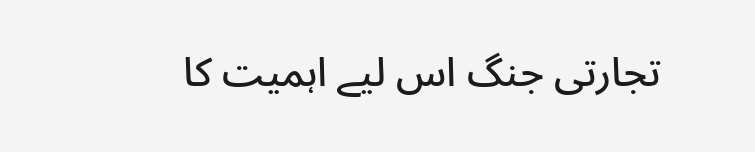تجارتی جنگ اس لیے اہمیت کا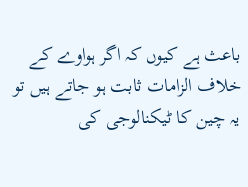باعث ہے کیوں کہ اگر ہواوے کے خلاف الزامات ثابت ہو جاتے ہیں تو یہ چین کا ٹیکنالوجی کی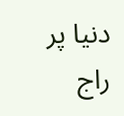دنیا پر راج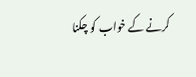کرنے کے خواب کو چکنا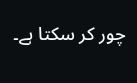چور کر سکتا ہے۔